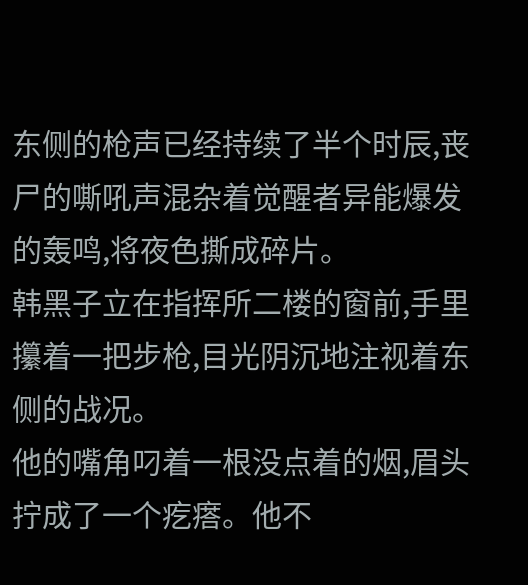东侧的枪声已经持续了半个时辰,丧尸的嘶吼声混杂着觉醒者异能爆发的轰鸣,将夜色撕成碎片。
韩黑子立在指挥所二楼的窗前,手里攥着一把步枪,目光阴沉地注视着东侧的战况。
他的嘴角叼着一根没点着的烟,眉头拧成了一个疙瘩。他不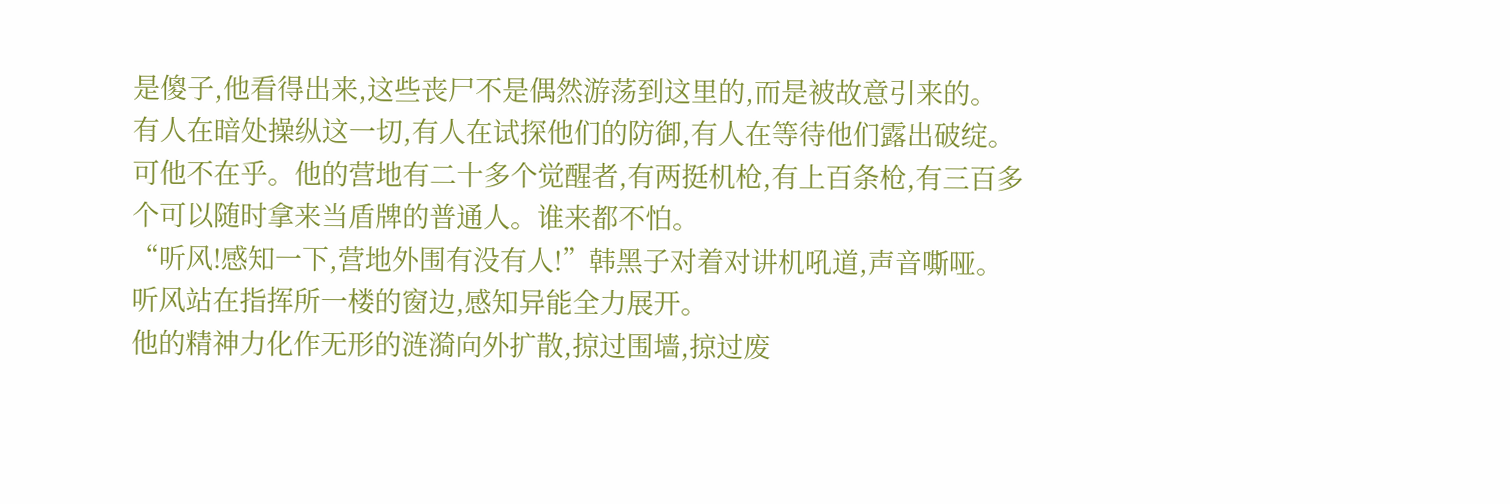是傻子,他看得出来,这些丧尸不是偶然游荡到这里的,而是被故意引来的。
有人在暗处操纵这一切,有人在试探他们的防御,有人在等待他们露出破绽。
可他不在乎。他的营地有二十多个觉醒者,有两挺机枪,有上百条枪,有三百多个可以随时拿来当盾牌的普通人。谁来都不怕。
“听风!感知一下,营地外围有没有人!”韩黑子对着对讲机吼道,声音嘶哑。
听风站在指挥所一楼的窗边,感知异能全力展开。
他的精神力化作无形的涟漪向外扩散,掠过围墙,掠过废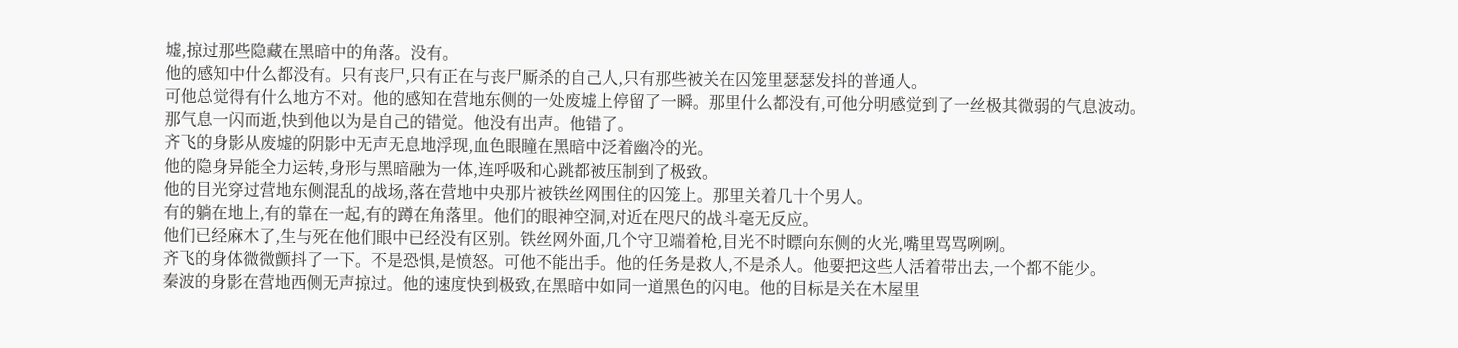墟,掠过那些隐藏在黑暗中的角落。没有。
他的感知中什么都没有。只有丧尸,只有正在与丧尸厮杀的自己人,只有那些被关在囚笼里瑟瑟发抖的普通人。
可他总觉得有什么地方不对。他的感知在营地东侧的一处废墟上停留了一瞬。那里什么都没有,可他分明感觉到了一丝极其微弱的气息波动。
那气息一闪而逝,快到他以为是自己的错觉。他没有出声。他错了。
齐飞的身影从废墟的阴影中无声无息地浮现,血色眼瞳在黑暗中泛着幽冷的光。
他的隐身异能全力运转,身形与黑暗融为一体,连呼吸和心跳都被压制到了极致。
他的目光穿过营地东侧混乱的战场,落在营地中央那片被铁丝网围住的囚笼上。那里关着几十个男人。
有的躺在地上,有的靠在一起,有的蹲在角落里。他们的眼神空洞,对近在咫尺的战斗毫无反应。
他们已经麻木了,生与死在他们眼中已经没有区别。铁丝网外面,几个守卫端着枪,目光不时瞟向东侧的火光,嘴里骂骂咧咧。
齐飞的身体微微颤抖了一下。不是恐惧,是愤怒。可他不能出手。他的任务是救人,不是杀人。他要把这些人活着带出去,一个都不能少。
秦波的身影在营地西侧无声掠过。他的速度快到极致,在黑暗中如同一道黑色的闪电。他的目标是关在木屋里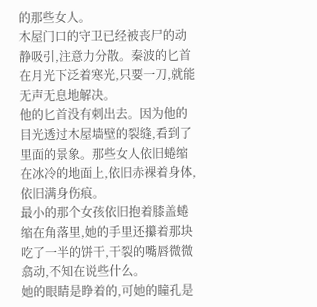的那些女人。
木屋门口的守卫已经被丧尸的动静吸引,注意力分散。秦波的匕首在月光下泛着寒光,只要一刀,就能无声无息地解决。
他的匕首没有刺出去。因为他的目光透过木屋墙壁的裂缝,看到了里面的景象。那些女人依旧蜷缩在冰冷的地面上,依旧赤裸着身体,依旧满身伤痕。
最小的那个女孩依旧抱着膝盖蜷缩在角落里,她的手里还攥着那块吃了一半的饼干,干裂的嘴唇微微翕动,不知在说些什么。
她的眼睛是睁着的,可她的瞳孔是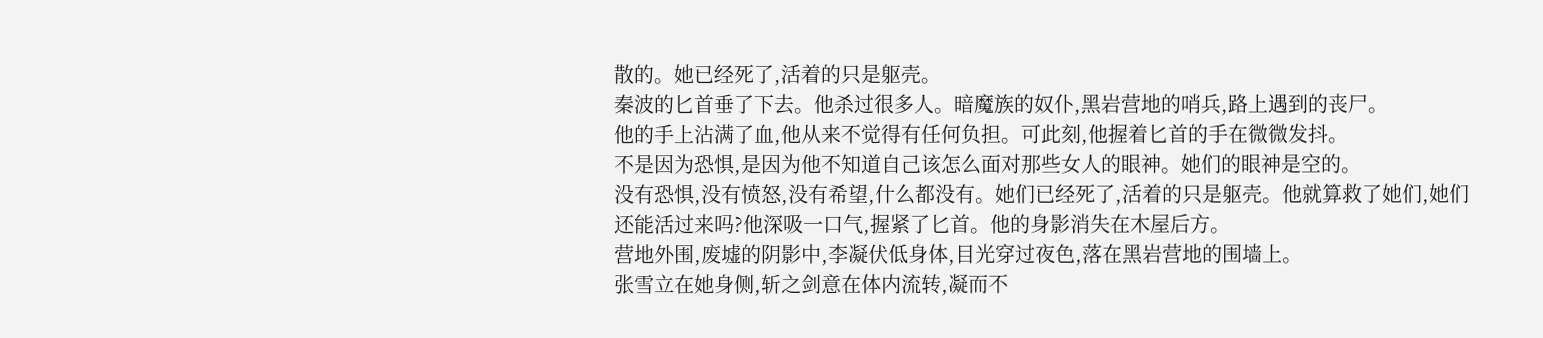散的。她已经死了,活着的只是躯壳。
秦波的匕首垂了下去。他杀过很多人。暗魔族的奴仆,黑岩营地的哨兵,路上遇到的丧尸。
他的手上沾满了血,他从来不觉得有任何负担。可此刻,他握着匕首的手在微微发抖。
不是因为恐惧,是因为他不知道自己该怎么面对那些女人的眼神。她们的眼神是空的。
没有恐惧,没有愤怒,没有希望,什么都没有。她们已经死了,活着的只是躯壳。他就算救了她们,她们还能活过来吗?他深吸一口气,握紧了匕首。他的身影消失在木屋后方。
营地外围,废墟的阴影中,李凝伏低身体,目光穿过夜色,落在黑岩营地的围墙上。
张雪立在她身侧,斩之剑意在体内流转,凝而不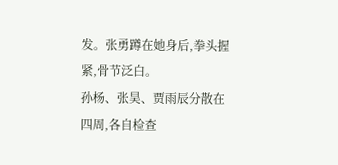发。张勇蹲在她身后,拳头握紧,骨节泛白。
孙杨、张昊、贾雨辰分散在四周,各自检查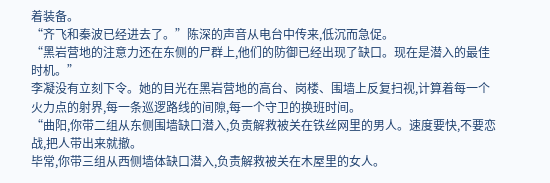着装备。
“齐飞和秦波已经进去了。”陈深的声音从电台中传来,低沉而急促。
“黑岩营地的注意力还在东侧的尸群上,他们的防御已经出现了缺口。现在是潜入的最佳时机。”
李凝没有立刻下令。她的目光在黑岩营地的高台、岗楼、围墙上反复扫视,计算着每一个火力点的射界,每一条巡逻路线的间隙,每一个守卫的换班时间。
“曲阳,你带二组从东侧围墙缺口潜入,负责解救被关在铁丝网里的男人。速度要快,不要恋战,把人带出来就撤。
毕常,你带三组从西侧墙体缺口潜入,负责解救被关在木屋里的女人。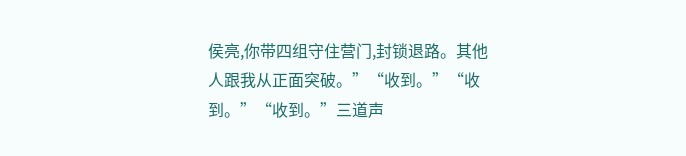侯亮,你带四组守住营门,封锁退路。其他人跟我从正面突破。”“收到。”“收到。”“收到。”三道声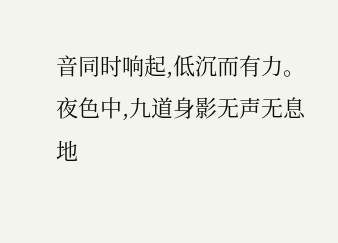音同时响起,低沉而有力。
夜色中,九道身影无声无息地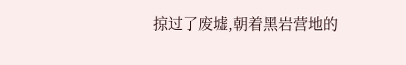掠过了废墟,朝着黑岩营地的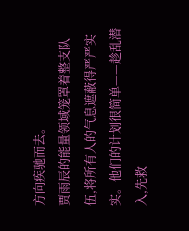方向疾驰而去。
贾雨辰的能量领域笼罩着整支队伍,将所有人的气息遮蔽得严严实实。他们的计划很简单——趁乱潜入,先救